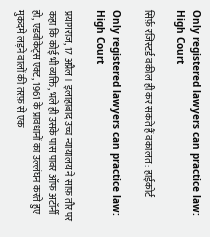Only registered lawyers can practice law: High Court

सिर्फ़ रजिस्टर्ड वकील ही कर सकते हैं वकालत : हाईकोर्ट

Only registered lawyers can practice law: High Court

प्रयागराज, 17 अप्रैल । इलाहाबाद उच्च न्यायालय ने साफ़ तौर पर कहा कि कोई भी व्यक्ति, भले ही उसके पास पावर ऑफ अटॉर्नी हो, एडवोकेट्स एक्ट, 1961 के प्रावधानों का उल्लंघन करते हुए मुकदमे लड़ने वालों की तरफ़ से एक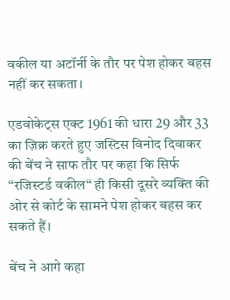वकील या अटॉर्नी के तौर पर पेश होकर बहस नहीं कर सकता।

एडवोकेट्स एक्ट 1961 की धारा 29 और 33 का ज़िक्र करते हुए जस्टिस विनोद दिवाकर की बेंच ने साफ तौर पर कहा कि सिर्फ “रजिस्टर्ड वकील“ ही किसी दूसरे व्यक्ति की ओर से कोर्ट के सामने पेश होकर बहस कर सकते हैं।

बेंच ने आगे कहा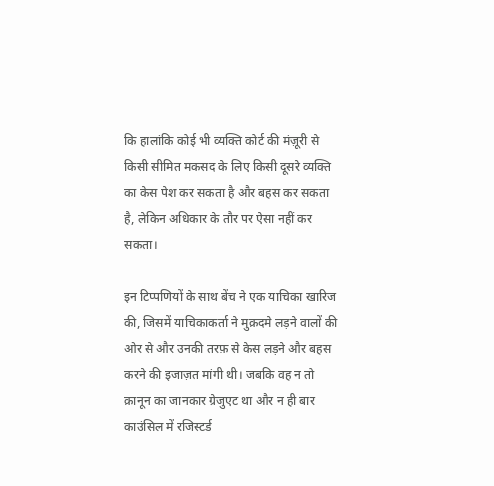कि हालांकि कोई भी व्यक्ति कोर्ट की मंज़ूरी से किसी सीमित मकसद के लिए किसी दूसरे व्यक्ति का केस पेश कर सकता है और बहस कर सकता है, लेकिन अधिकार के तौर पर ऐसा नहीं कर सकता।

इन टिप्पणियों के साथ बेंच ने एक याचिका खारिज की, जिसमें याचिकाकर्ता ने मुक़दमे लड़ने वालों की ओर से और उनकी तरफ़ से केस लड़ने और बहस करने की इजाज़त मांगी थी। जबकि वह न तो क़ानून का जानकार ग्रेजुएट था और न ही बार काउंसिल में रजिस्टर्ड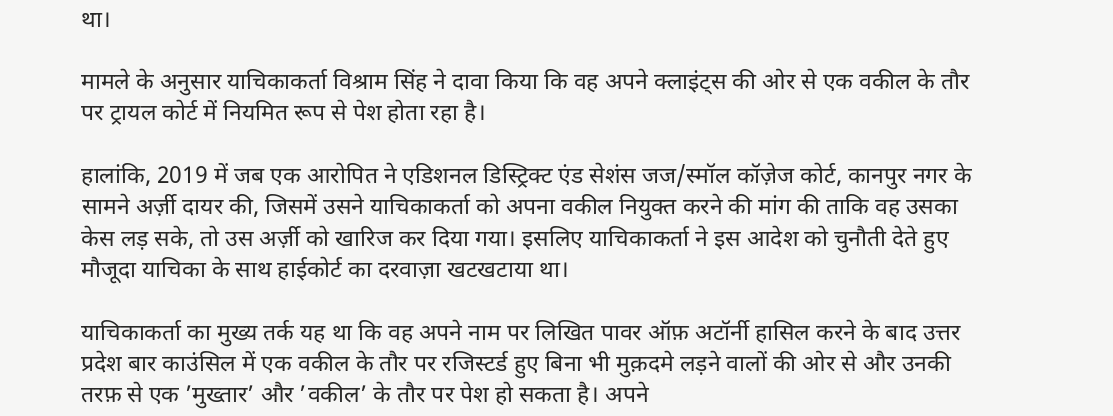था।

मामले के अनुसार याचिकाकर्ता विश्राम सिंह ने दावा किया कि वह अपने क्लाइंट्स की ओर से एक वकील के तौर पर ट्रायल कोर्ट में नियमित रूप से पेश होता रहा है।

हालांकि, 2019 में जब एक आरोपित ने एडिशनल डिस्ट्रिक्ट एंड सेशंस जज/स्मॉल कॉज़ेज कोर्ट, कानपुर नगर के सामने अर्ज़ी दायर की, जिसमें उसने याचिकाकर्ता को अपना वकील नियुक्त करने की मांग की ताकि वह उसका केस लड़ सके, तो उस अर्ज़ी को खारिज कर दिया गया। इसलिए याचिकाकर्ता ने इस आदेश को चुनौती देते हुए मौजूदा याचिका के साथ हाईकोर्ट का दरवाज़ा खटखटाया था।

याचिकाकर्ता का मुख्य तर्क यह था कि वह अपने नाम पर लिखित पावर ऑफ़ अटॉर्नी हासिल करने के बाद उत्तर प्रदेश बार काउंसिल में एक वकील के तौर पर रजिस्टर्ड हुए बिना भी मुक़दमे लड़ने वालों की ओर से और उनकी तरफ़ से एक ’मुख्तार’ और ’वकील’ के तौर पर पेश हो सकता है। अपने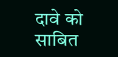दावे को साबित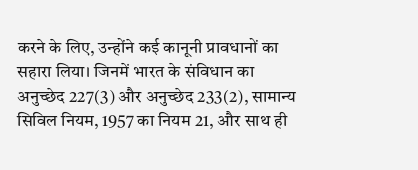करने के लिए, उन्होंने कई कानूनी प्रावधानों का सहारा लिया। जिनमें भारत के संविधान का अनुच्छेद 227(3) और अनुच्छेद 233(2), सामान्य सिविल नियम, 1957 का नियम 21, और साथ ही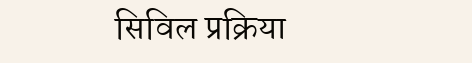सिविल प्रक्रिया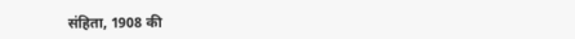संहिता, 1908 की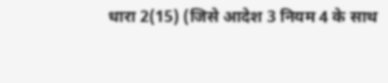धारा 2(15) (जिसे आदेश 3 नियम 4 के साथ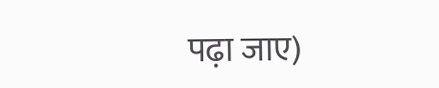पढ़ा जाए)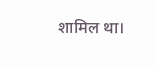शामिल था।